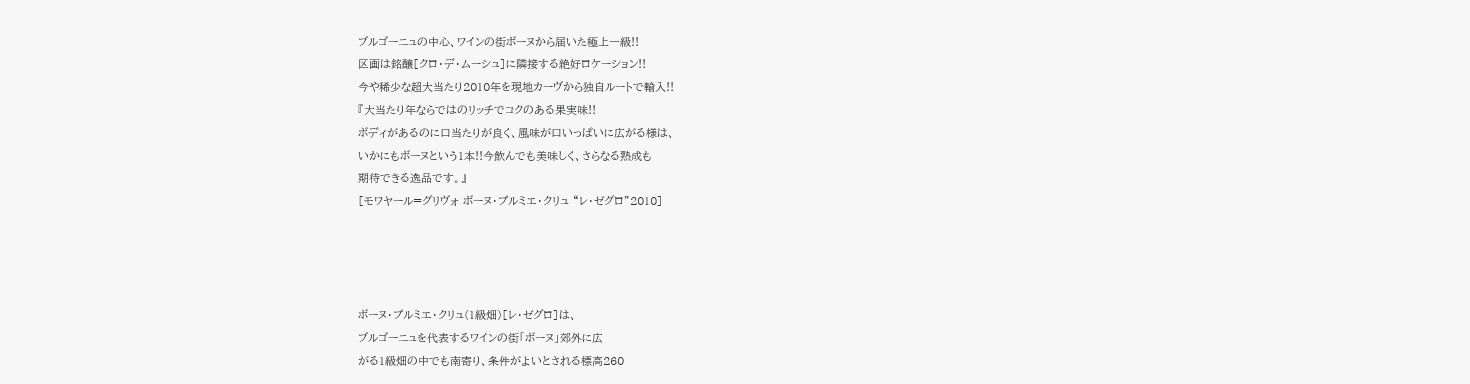ブルゴーニュの中心、ワインの街ボーヌから届いた極上一級!!
区画は銘醸[クロ・デ・ムーシュ]に隣接する絶好ロケーション!!
今や稀少な超大当たり2010年を現地カーヴから独自ルートで輸入!!
『大当たり年ならではのリッチでコクのある果実味!!
ボディがあるのに口当たりが良く、風味が口いっぱいに広がる様は、
いかにもボーヌという1本!!今飲んでも美味しく、さらなる熟成も
期待できる逸品です。』
[モワヤール=グリヴォ ボーヌ・プルミエ・クリュ “レ・ゼグロ”2010]




ボーヌ・プルミエ・クリュ(1級畑)[レ・ゼグロ]は、
ブルゴーニュを代表するワインの街「ボーヌ」郊外に広
がる1級畑の中でも南寄り、条件がよいとされる標高260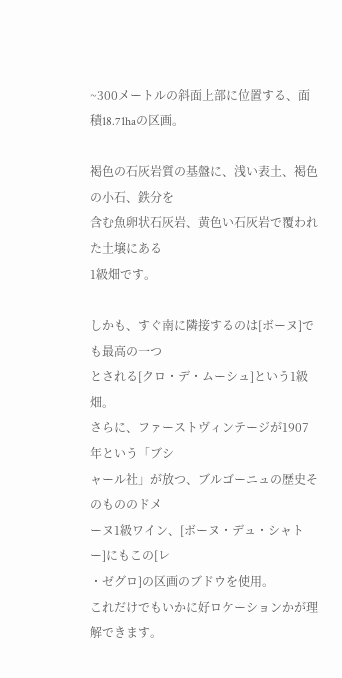~300メートルの斜面上部に位置する、面積18.71haの区画。

褐色の石灰岩質の基盤に、浅い表土、褐色の小石、鉄分を
含む魚卵状石灰岩、黄色い石灰岩で覆われた土壌にある
1級畑です。

しかも、すぐ南に隣接するのは[ボーヌ]でも最高の一つ
とされる[クロ・デ・ムーシュ]という1級畑。
さらに、ファーストヴィンテージが1907年という「ブシ
ャール社」が放つ、ブルゴーニュの歴史そのもののドメ
ーヌ1級ワイン、[ボーヌ・デュ・シャトー]にもこの[レ
・ゼグロ]の区画のブドウを使用。
これだけでもいかに好ロケーションかが理解できます。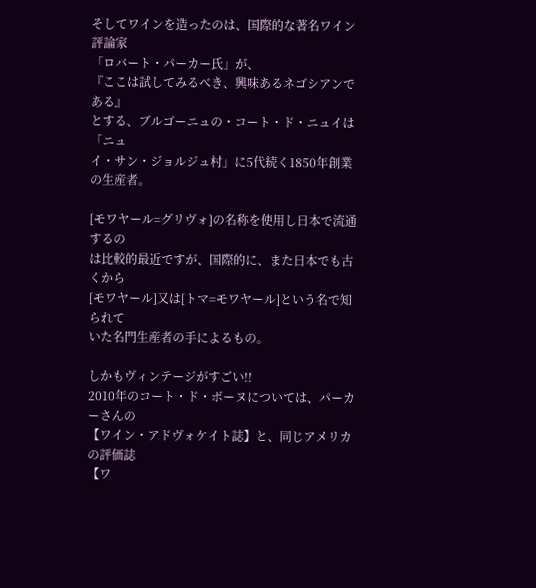そしてワインを造ったのは、国際的な著名ワイン評論家
「ロバート・パーカー氏」が、
『ここは試してみるべき、興味あるネゴシアンである』
とする、ブルゴーニュの・コート・ド・ニュイは「ニュ
イ・サン・ジョルジュ村」に5代続く1850年創業の生産者。

[モワヤール=グリヴォ]の名称を使用し日本で流通するの
は比較的最近ですが、国際的に、また日本でも古くから
[モワヤール]又は[トマ=モワヤール]という名で知られて
いた名門生産者の手によるもの。

しかもヴィンテージがすごい!!
2010年のコート・ド・ボーヌについては、パーカーさんの
【ワイン・アドヴォケイト誌】と、同じアメリカの評価誌
【ワ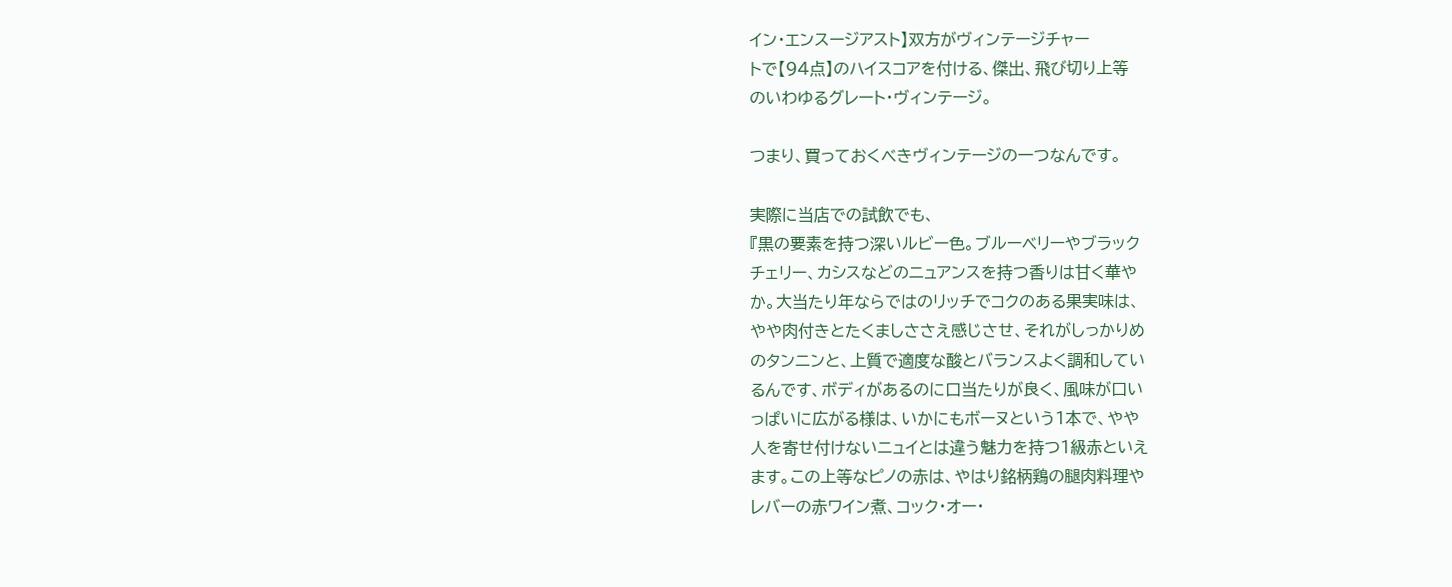イン・エンスージアスト】双方がヴィンテージチャー
トで【94点】のハイスコアを付ける、傑出、飛び切り上等
のいわゆるグレート・ヴィンテージ。

つまり、買っておくべきヴィンテージの一つなんです。

実際に当店での試飲でも、
『黒の要素を持つ深いルビー色。ブルーベリーやブラック
チェリー、カシスなどのニュアンスを持つ香りは甘く華や
か。大当たり年ならではのリッチでコクのある果実味は、
やや肉付きとたくましささえ感じさせ、それがしっかりめ
のタンニンと、上質で適度な酸とバランスよく調和してい
るんです、ボディがあるのに口当たりが良く、風味が口い
っぱいに広がる様は、いかにもボーヌという1本で、やや
人を寄せ付けないニュイとは違う魅力を持つ1級赤といえ
ます。この上等なピノの赤は、やはり銘柄鶏の腿肉料理や
レバーの赤ワイン煮、コック・オー・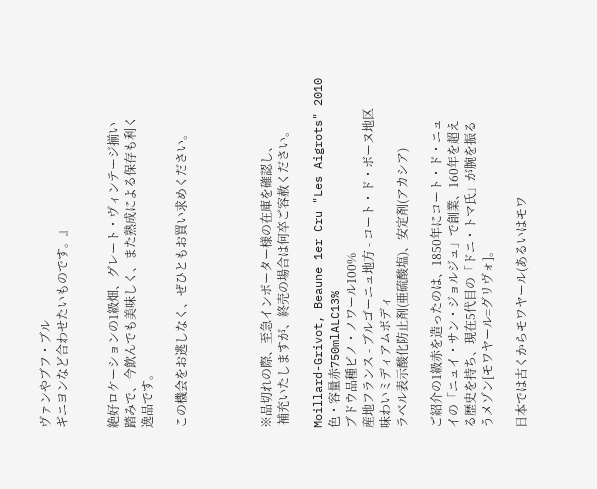ヴァンやブフ・ブル
ギニヨンなど合わせたいものです。』


絶好ロケーションの1級畑、グレート・ヴィンテージ揃い
踏みで、今飲んでも美味しく、また熟成による保存も利く
逸品です。

この機会をお逃しなく、ぜひともお買い求めください。




※品切れの際、至急インポーター様の在庫を確認し、
 補充いたしますが、終売の場合は何卒ご容赦ください。

Moillard-Grivot, Beaune 1er Cru "Les Aigrots" 2010
色・容量赤750mlALC13%
ブドウ品種ピノ・ノワール100%
産地フランス - ブルゴーニュ地方 - コート・ド・ボーヌ地区
味わいミディアムボディ
ラベル表示酸化防止剤(亜硫酸塩)、安定剤(アカシア)

ご紹介の1級赤を造ったのは、1850年にコート・ド・ニュ
イの「ニュイ・サン・ジョルジュ」で創業、160年を超え
る歴史を持ち、現在5代目の「ドニ・トマ氏」が腕を振る
うメゾン[モワヤール=グリヴォ]。

日本では古くからモワヤール(あるいはモワ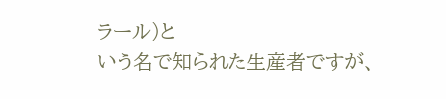ラール)と
いう名で知られた生産者ですが、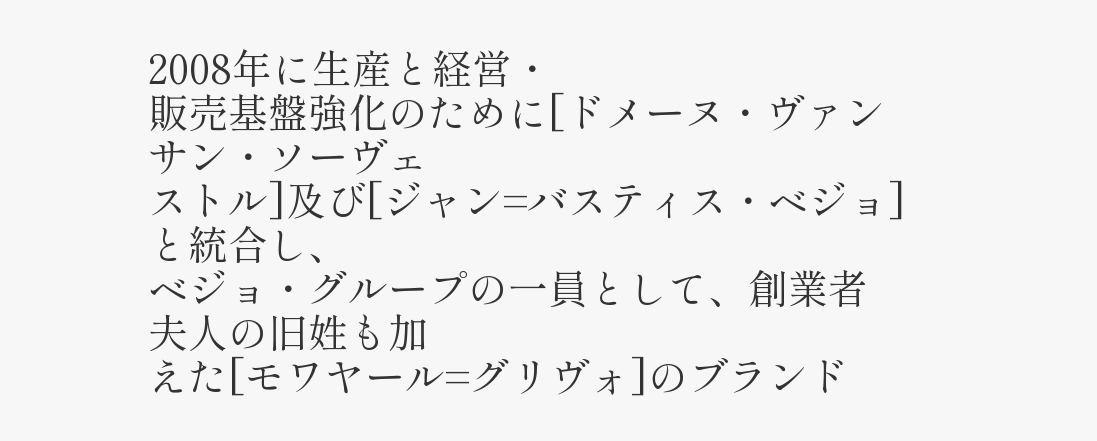2008年に生産と経営・
販売基盤強化のために[ドメーヌ・ヴァンサン・ソーヴェ
ストル]及び[ジャン=バスティス・ベジョ]と統合し、
ベジョ・グループの一員として、創業者夫人の旧姓も加
えた[モワヤール=グリヴォ]のブランド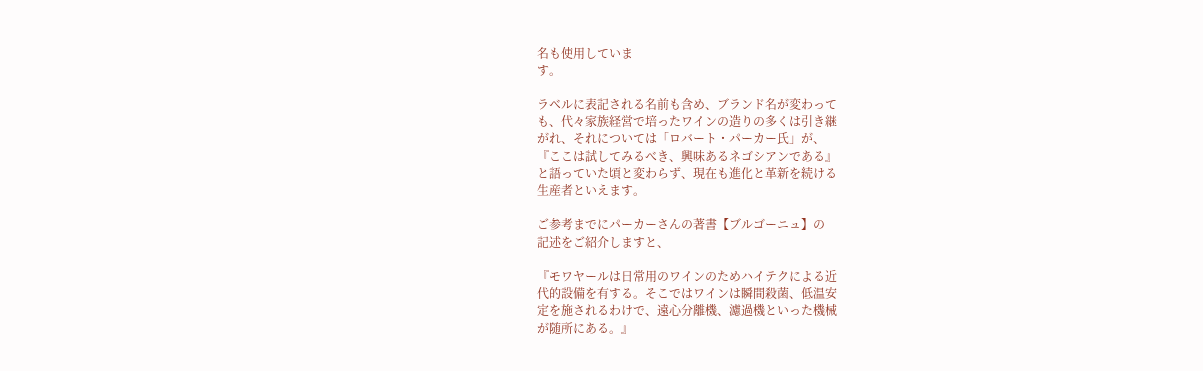名も使用していま
す。

ラベルに表記される名前も含め、ブランド名が変わって
も、代々家族経営で培ったワインの造りの多くは引き継
がれ、それについては「ロバート・パーカー氏」が、
『ここは試してみるべき、興味あるネゴシアンである』
と語っていた頃と変わらず、現在も進化と革新を続ける
生産者といえます。

ご参考までにパーカーさんの著書【ブルゴーニュ】の
記述をご紹介しますと、

『モワヤールは日常用のワインのためハイテクによる近
代的設備を有する。そこではワインは瞬間殺菌、低温安
定を施されるわけで、遠心分離機、濾過機といった機械
が随所にある。』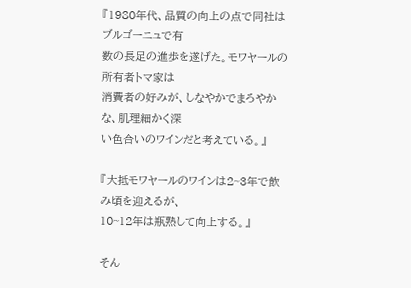『1980年代、品質の向上の点で同社はブルゴーニュで有
数の長足の進歩を遂げた。モワヤールの所有者トマ家は
消費者の好みが、しなやかでまろやかな、肌理細かく深
い色合いのワインだと考えている。』

『大抵モワヤールのワインは2~3年で飲み頃を迎えるが、
10~12年は瓶熟して向上する。』

そん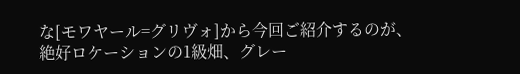な[モワヤール=グリヴォ]から今回ご紹介するのが、
絶好ロケーションの1級畑、グレー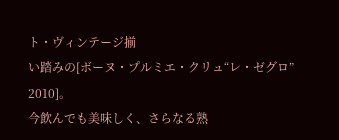ト・ヴィンテージ揃
い踏みの[ボーヌ・プルミエ・クリュ“レ・ゼグロ” 2010]。
今飲んでも美味しく、さらなる熟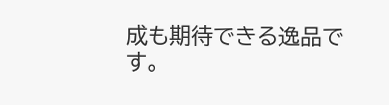成も期待できる逸品で
す。